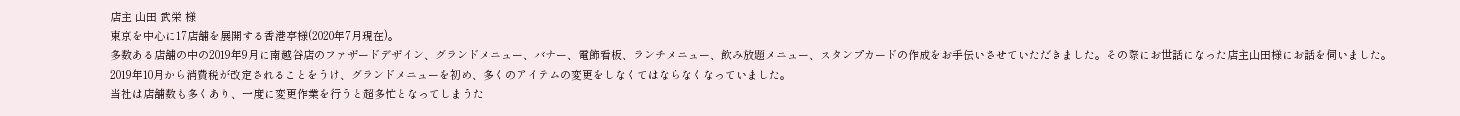店主 山田 武栄 様
東京を中心に17店舗を展開する香港亭様(2020年7月現在)。
多数ある店舗の中の2019年9月に南越谷店のファザードデザイン、グランドメニュー、バナー、電飾看板、ランチメニュー、飲み放題メニュー、スタンプカードの作成をお手伝いさせていただきました。その際にお世話になった店主山田様にお話を伺いました。
2019年10月から消費税が改定されることをうけ、グランドメニューを初め、多くのアイテムの変更をしなくてはならなくなっていました。
当社は店舗数も多くあり、一度に変更作業を行うと超多忙となってしまうた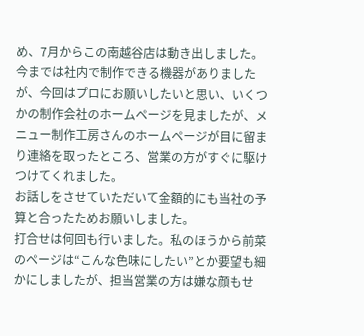め、7月からこの南越谷店は動き出しました。
今までは社内で制作できる機器がありましたが、今回はプロにお願いしたいと思い、いくつかの制作会社のホームページを見ましたが、メニュー制作工房さんのホームページが目に留まり連絡を取ったところ、営業の方がすぐに駆けつけてくれました。
お話しをさせていただいて金額的にも当社の予算と合ったためお願いしました。
打合せは何回も行いました。私のほうから前菜のページは“こんな色味にしたい”とか要望も細かにしましたが、担当営業の方は嫌な顔もせ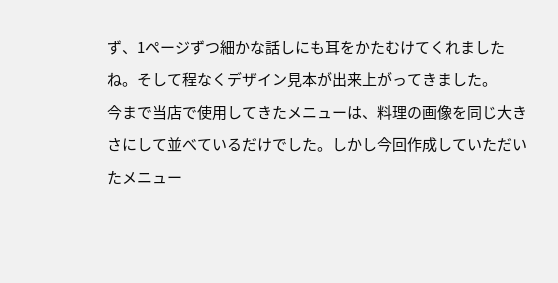ず、1ページずつ細かな話しにも耳をかたむけてくれましたね。そして程なくデザイン見本が出来上がってきました。
今まで当店で使用してきたメニューは、料理の画像を同じ大きさにして並べているだけでした。しかし今回作成していただいたメニュー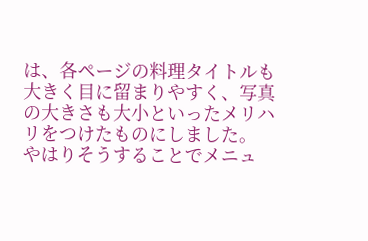は、各ページの料理タイトルも大きく目に留まりやすく、写真の大きさも大小といったメリハリをつけたものにしました。
やはりそうすることでメニュ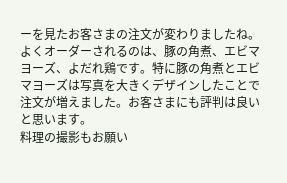ーを見たお客さまの注文が変わりましたね。よくオーダーされるのは、豚の角煮、エビマヨーズ、よだれ鶏です。特に豚の角煮とエビマヨーズは写真を大きくデザインしたことで注文が増えました。お客さまにも評判は良いと思います。
料理の撮影もお願い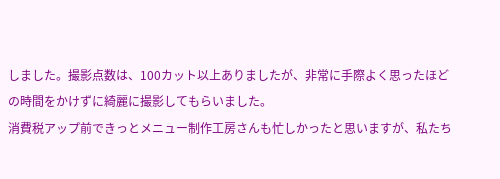しました。撮影点数は、100カット以上ありましたが、非常に手際よく思ったほどの時間をかけずに綺麗に撮影してもらいました。
消費税アップ前できっとメニュー制作工房さんも忙しかったと思いますが、私たち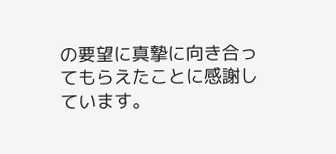の要望に真摯に向き合ってもらえたことに感謝しています。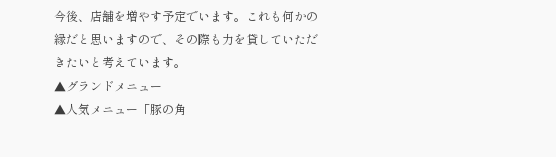今後、店舗を増やす予定でいます。これも何かの縁だと思いますので、その際も力を貸していただきたいと考えています。
▲グランドメニュー
▲人気メニュー「豚の角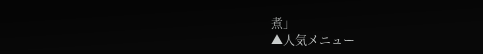煮」
▲人気メニュー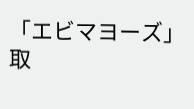「エビマヨーズ」
取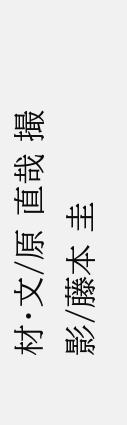材・文/原 直哉 撮影/藤本 圭